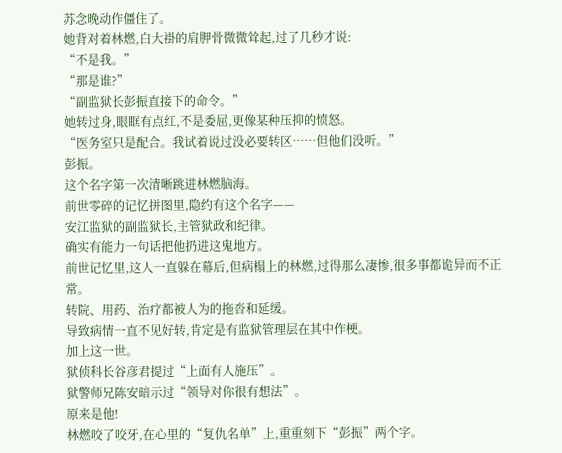苏念晚动作僵住了。
她背对着林燃,白大褂的肩胛骨微微耸起,过了几秒才说:
“不是我。”
“那是谁?”
“副监狱长彭振直接下的命令。”
她转过身,眼眶有点红,不是委屈,更像某种压抑的愤怒。
“医务室只是配合。我试着说过没必要转区……但他们没听。”
彭振。
这个名字第一次清晰跳进林燃脑海。
前世零碎的记忆拼图里,隐约有这个名字——
安江监狱的副监狱长,主管狱政和纪律。
确实有能力一句话把他扔进这鬼地方。
前世记忆里,这人一直躲在幕后,但病榻上的林燃,过得那么凄惨,很多事都诡异而不正常。
转院、用药、治疗都被人为的拖沓和延缓。
导致病情一直不见好转,肯定是有监狱管理层在其中作梗。
加上这一世。
狱侦科长谷彦君提过“上面有人施压”。
狱警师兄陈安暗示过“领导对你很有想法”。
原来是他!
林燃咬了咬牙,在心里的“复仇名单”上,重重刻下“彭振”两个字。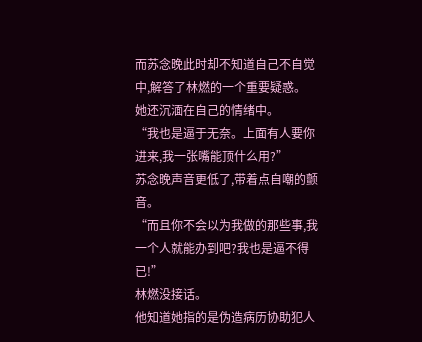而苏念晚此时却不知道自己不自觉中,解答了林燃的一个重要疑惑。
她还沉湎在自己的情绪中。
“我也是逼于无奈。上面有人要你进来,我一张嘴能顶什么用?”
苏念晚声音更低了,带着点自嘲的颤音。
“而且你不会以为我做的那些事,我一个人就能办到吧?我也是逼不得已!”
林燃没接话。
他知道她指的是伪造病历协助犯人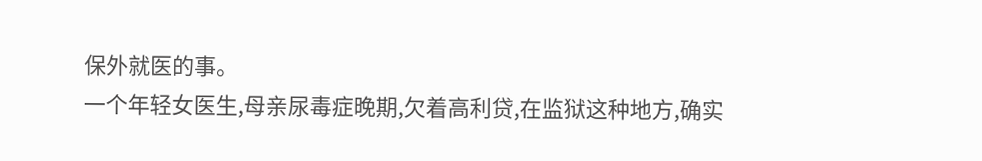保外就医的事。
一个年轻女医生,母亲尿毒症晚期,欠着高利贷,在监狱这种地方,确实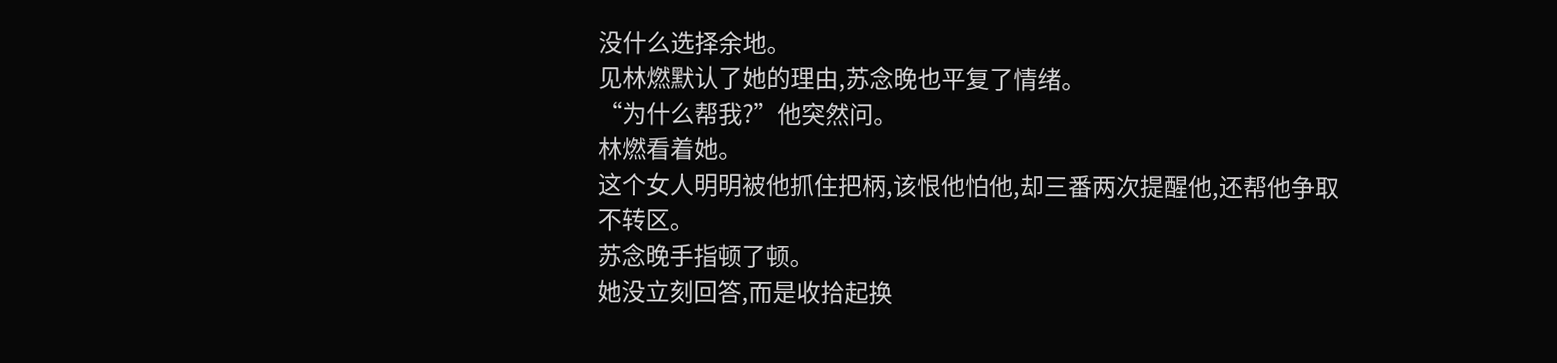没什么选择余地。
见林燃默认了她的理由,苏念晚也平复了情绪。
“为什么帮我?”他突然问。
林燃看着她。
这个女人明明被他抓住把柄,该恨他怕他,却三番两次提醒他,还帮他争取不转区。
苏念晚手指顿了顿。
她没立刻回答,而是收拾起换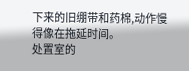下来的旧绷带和药棉,动作慢得像在拖延时间。
处置室的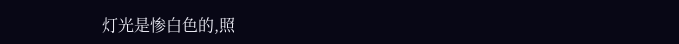灯光是惨白色的,照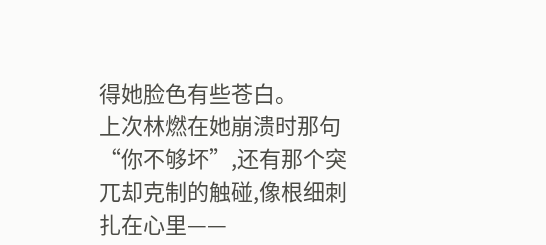得她脸色有些苍白。
上次林燃在她崩溃时那句“你不够坏”,还有那个突兀却克制的触碰,像根细刺扎在心里——